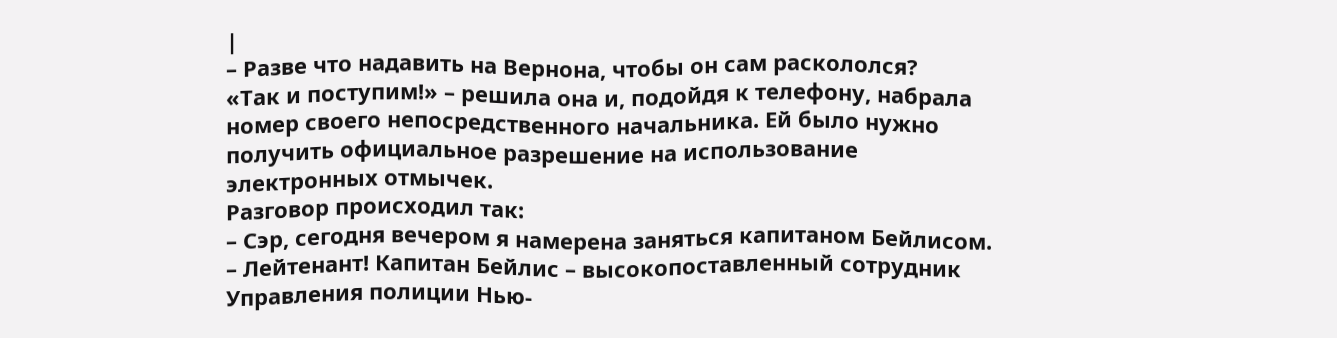|
– Разве что надавить на Вернона, чтобы он сам раскололся?
«Так и поступим!» – решила она и, подойдя к телефону, набрала номер своего непосредственного начальника. Ей было нужно получить официальное разрешение на использование электронных отмычек.
Разговор происходил так:
– Сэр, сегодня вечером я намерена заняться капитаном Бейлисом.
– Лейтенант! Капитан Бейлис – высокопоставленный сотрудник Управления полиции Нью-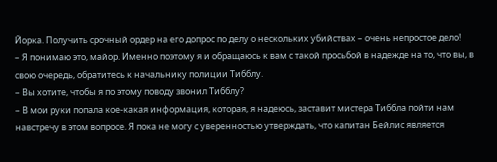Йорка. Получить срочный ордер на его допрос по делу о нескольких убийствах – очень непростое дело!
– Я понимаю это, майор. Именно поэтому я и обращаюсь к вам с такой просьбой в надежде на то, что вы, в свою очередь, обратитесь к начальнику полиции Тибблу.
– Вы хотите, чтобы я по этому поводу звонил Тибблу?
– В мои руки попала кое-какая информация, которая, я надеюсь, заставит мистера Тиббла пойти нам навстречу в этом вопросе. Я пока не могу с уверенностью утверждать, что капитан Бейлис является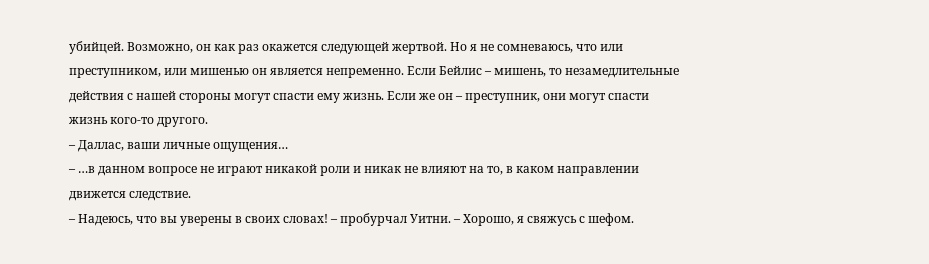убийцей. Возможно, он как раз окажется следующей жертвой. Но я не сомневаюсь, что или преступником, или мишенью он является непременно. Если Бейлис – мишень, то незамедлительные действия с нашей стороны могут спасти ему жизнь. Если же он – преступник, они могут спасти жизнь кого-то другого.
– Даллас, ваши личные ощущения…
– …в данном вопросе не играют никакой роли и никак не влияют на то, в каком направлении движется следствие.
– Надеюсь, что вы уверены в своих словах! – пробурчал Уитни. – Хорошо, я свяжусь с шефом.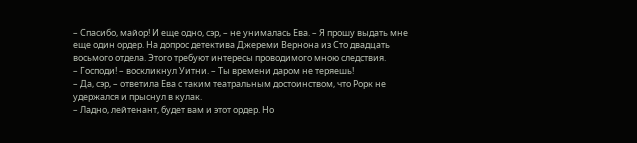– Спасибо, майор! И еще одно, сэр, – не унималась Ева. – Я прошу выдать мне еще один ордер. На допрос детектива Джереми Вернона из Сто двадцать восьмого отдела. Этого требуют интересы проводимого мною следствия.
– Господи! – воскликнул Уитни. – Ты времени даром не теряешь!
– Да, сэр, – ответила Ева с таким театральным достоинством, что Рорк не удержался и прыснул в кулак.
– Ладно, лейтенант, будет вам и этот ордер. Но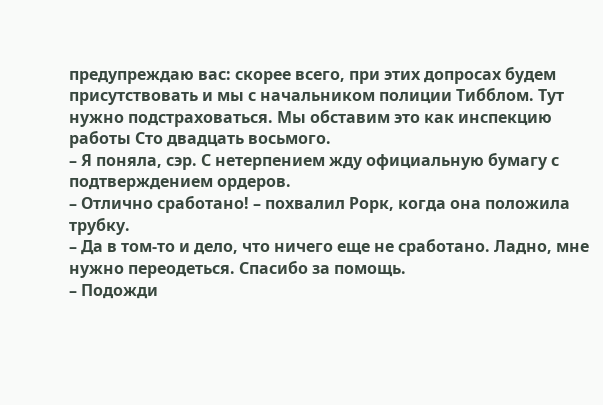предупреждаю вас: скорее всего, при этих допросах будем присутствовать и мы с начальником полиции Тибблом. Тут нужно подстраховаться. Мы обставим это как инспекцию работы Сто двадцать восьмого.
– Я поняла, сэр. С нетерпением жду официальную бумагу с подтверждением ордеров.
– Отлично сработано! – похвалил Рорк, когда она положила трубку.
– Да в том-то и дело, что ничего еще не сработано. Ладно, мне нужно переодеться. Спасибо за помощь.
– Подожди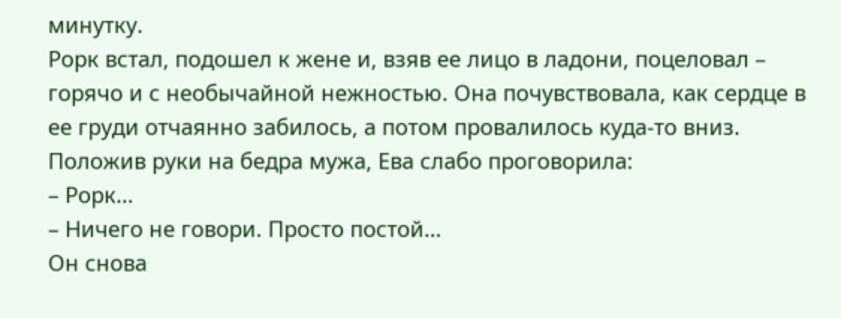минутку.
Рорк встал, подошел к жене и, взяв ее лицо в ладони, поцеловал – горячо и с необычайной нежностью. Она почувствовала, как сердце в ее груди отчаянно забилось, а потом провалилось куда-то вниз. Положив руки на бедра мужа, Ева слабо проговорила:
– Рорк…
– Ничего не говори. Просто постой…
Он снова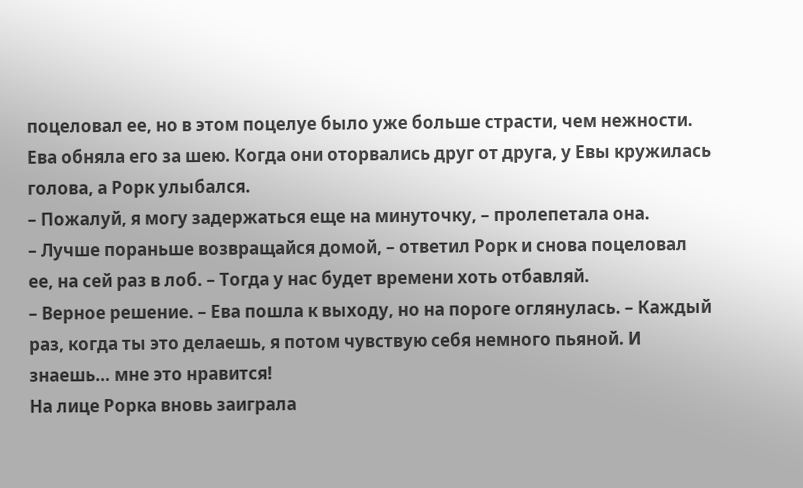поцеловал ее, но в этом поцелуе было уже больше страсти, чем нежности. Ева обняла его за шею. Когда они оторвались друг от друга, у Евы кружилась голова, а Рорк улыбался.
– Пожалуй, я могу задержаться еще на минуточку, – пролепетала она.
– Лучше пораньше возвращайся домой, – ответил Рорк и снова поцеловал ее, на сей раз в лоб. – Тогда у нас будет времени хоть отбавляй.
– Верное решение. – Ева пошла к выходу, но на пороге оглянулась. – Каждый раз, когда ты это делаешь, я потом чувствую себя немного пьяной. И знаешь… мне это нравится!
На лице Рорка вновь заиграла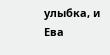улыбка, и Ева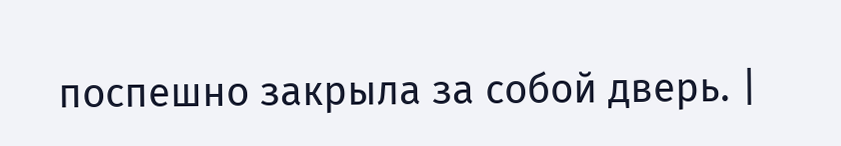поспешно закрыла за собой дверь. |